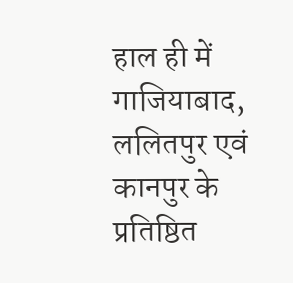हाल ही में गाजियाबाद, ललितपुर एवं कानपुर के प्रतिष्ठित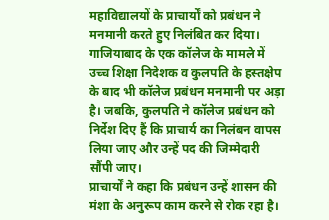महाविद्यालयों के प्राचार्यों को प्रबंधन ने मनमानी करते हुए निलंबित कर दिया। गाजियाबाद के एक कॉलेज के मामले में उच्च शिक्षा निदेशक व कुलपति के हस्तक्षेप के बाद भी कॉलेज प्रबंधन मनमानी पर अड़ा है। जबकि, कुलपति ने कॉलेज प्रबंधन को निर्देश दिए हैं कि प्राचार्य का निलंबन वापस लिया जाए और उन्हें पद की जिम्मेदारी सौंपी जाए।
प्राचार्यों ने कहा कि प्रबंधन उन्हें शासन की मंशा के अनुरूप काम करने से रोक रहा है।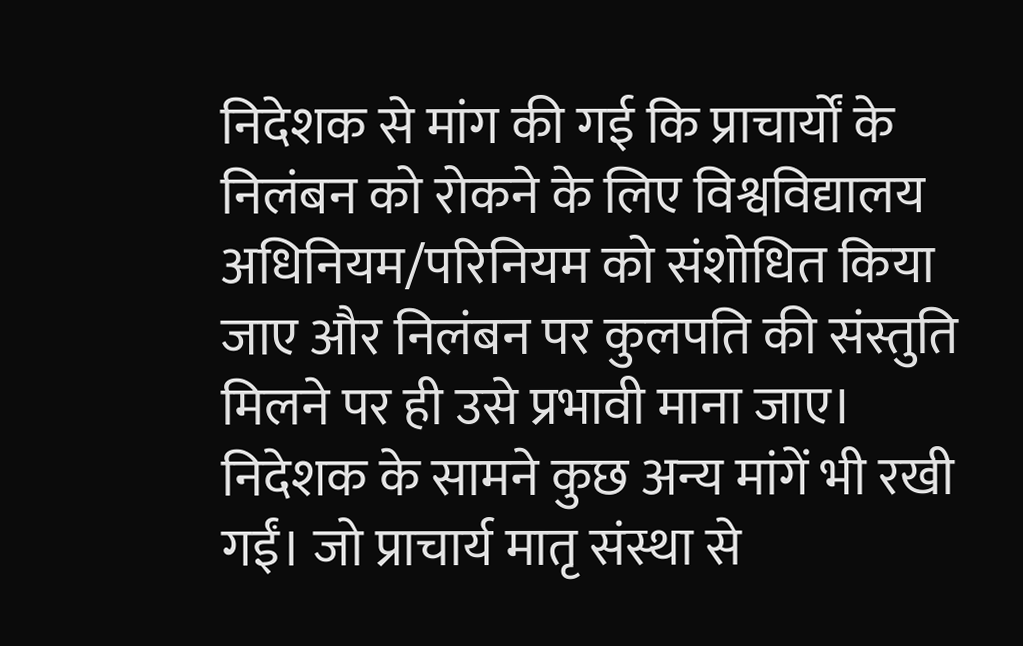निदेशक से मांग की गई कि प्राचार्यों के निलंबन को रोकने के लिए विश्वविद्यालय अधिनियम/परिनियम को संशोधित किया जाए और निलंबन पर कुलपति की संस्तुति मिलने पर ही उसे प्रभावी माना जाए। निदेशक के सामने कुछ अन्य मांगें भी रखी गईं। जो प्राचार्य मातृ संस्था से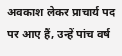अवकाश लेकर प्राचार्य पद पर आए हैं, उन्हें पांच वर्ष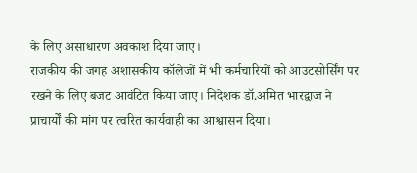के लिए असाधारण अवकाश दिया जाए।
राजकीय की जगह अशासकीय कॉलेजों में भी कर्मचारियों को आउटसोर्सिंग पर रखने के लिए बजट आवंटित किया जाए। निदेशक डॉ.अमित भारद्वाज ने प्राचार्यों की मांग पर त्वरित कार्यवाही का आश्वासन दिया।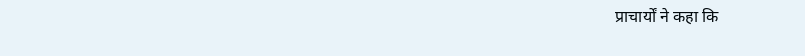प्राचार्यों ने कहा कि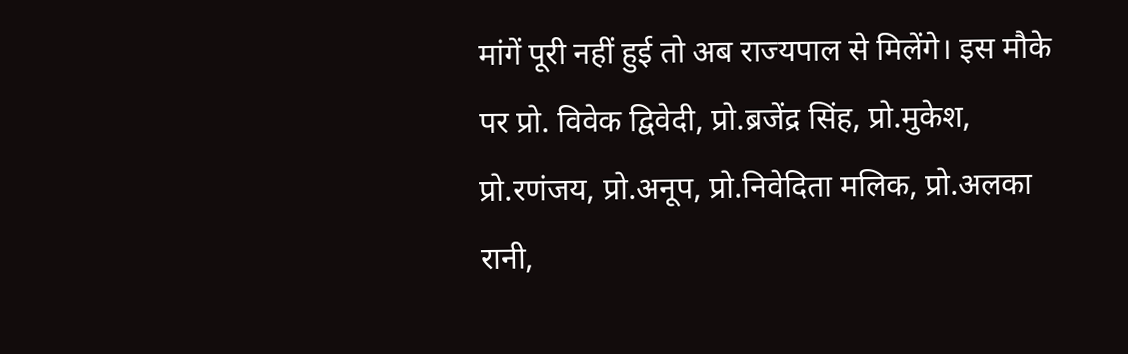मांगें पूरी नहीं हुई तो अब राज्यपाल से मिलेंगे। इस मौके पर प्रो. विवेक द्विवेदी, प्रो.ब्रजेंद्र सिंह, प्रो.मुकेश, प्रो.रणंजय, प्रो.अनूप, प्रो.निवेदिता मलिक, प्रो.अलका रानी,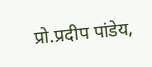प्रो.प्रदीप पांडेय,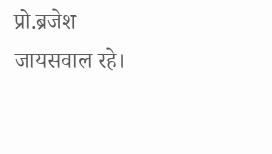प्रो.ब्रजेश जायसवाल रहे।